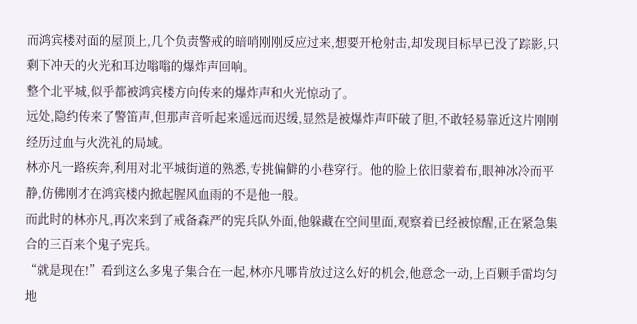而鸿宾楼对面的屋顶上,几个负责警戒的暗哨刚刚反应过来,想要开枪射击,却发现目标早已没了踪影,只剩下冲天的火光和耳边嗡嗡的爆炸声回响。
整个北平城,似乎都被鸿宾楼方向传来的爆炸声和火光惊动了。
远处,隐约传来了警笛声,但那声音听起来遥远而迟缓,显然是被爆炸声吓破了胆,不敢轻易靠近这片刚刚经历过血与火洗礼的局域。
林亦凡一路疾奔,利用对北平城街道的熟悉,专挑偏僻的小巷穿行。他的脸上依旧蒙着布,眼神冰冷而平静,仿佛刚才在鸿宾楼内掀起腥风血雨的不是他一般。
而此时的林亦凡,再次来到了戒备森严的宪兵队外面,他躲藏在空间里面,观察着已经被惊醒,正在紧急集合的三百来个鬼子宪兵。
“就是现在!”看到这么多鬼子集合在一起,林亦凡哪肯放过这么好的机会,他意念一动,上百颗手雷均匀地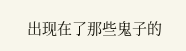出现在了那些鬼子的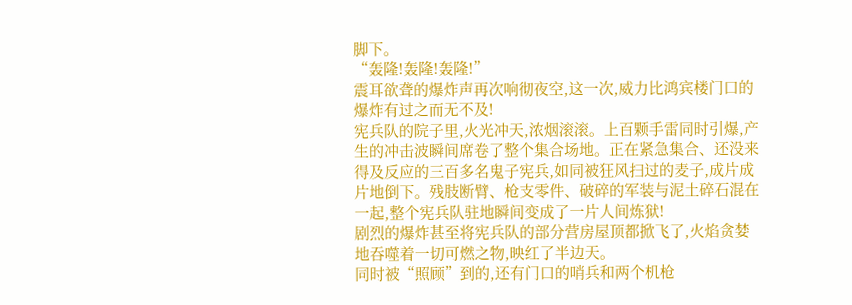脚下。
“轰隆!轰隆!轰隆!”
震耳欲聋的爆炸声再次响彻夜空,这一次,威力比鸿宾楼门口的爆炸有过之而无不及!
宪兵队的院子里,火光冲天,浓烟滚滚。上百颗手雷同时引爆,产生的冲击波瞬间席卷了整个集合场地。正在紧急集合、还没来得及反应的三百多名鬼子宪兵,如同被狂风扫过的麦子,成片成片地倒下。残肢断臂、枪支零件、破碎的军装与泥土碎石混在一起,整个宪兵队驻地瞬间变成了一片人间炼狱!
剧烈的爆炸甚至将宪兵队的部分营房屋顶都掀飞了,火焰贪婪地吞噬着一切可燃之物,映红了半边天。
同时被“照顾”到的,还有门口的哨兵和两个机枪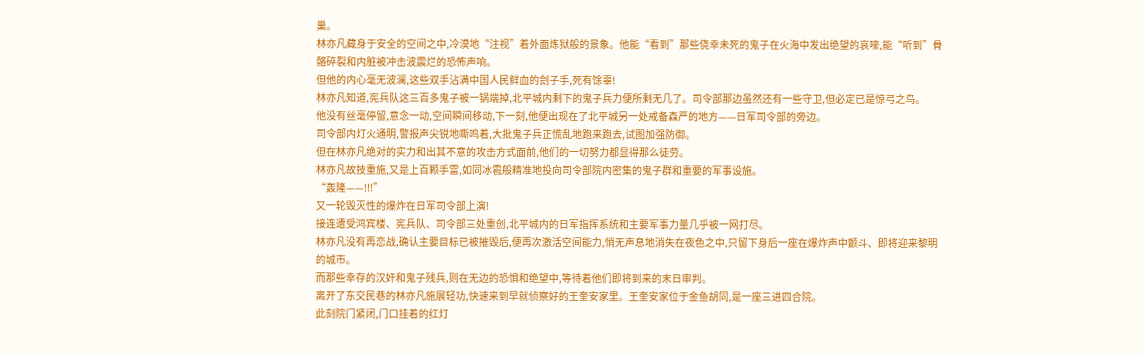巢。
林亦凡藏身于安全的空间之中,冷漠地“注视”着外面炼狱般的景象。他能“看到”那些侥幸未死的鬼子在火海中发出绝望的哀嚎,能“听到”骨骼碎裂和内脏被冲击波震烂的恐怖声响。
但他的内心毫无波澜,这些双手沾满中国人民鲜血的刽子手,死有馀辜!
林亦凡知道,宪兵队这三百多鬼子被一锅端掉,北平城内剩下的鬼子兵力便所剩无几了。司令部那边虽然还有一些守卫,但必定已是惊弓之鸟。
他没有丝毫停留,意念一动,空间瞬间移动,下一刻,他便出现在了北平城另一处戒备森严的地方——日军司令部的旁边。
司令部内灯火通明,警报声尖锐地嘶鸣着,大批鬼子兵正慌乱地跑来跑去,试图加强防御。
但在林亦凡绝对的实力和出其不意的攻击方式面前,他们的一切努力都显得那么徒劳。
林亦凡故技重施,又是上百颗手雷,如同冰雹般精准地投向司令部院内密集的鬼子群和重要的军事设施。
“轰隆——!!!”
又一轮毁灭性的爆炸在日军司令部上演!
接连遭受鸿宾楼、宪兵队、司令部三处重创,北平城内的日军指挥系统和主要军事力量几乎被一网打尽。
林亦凡没有再恋战,确认主要目标已被摧毁后,便再次激活空间能力,悄无声息地消失在夜色之中,只留下身后一座在爆炸声中颤斗、即将迎来黎明的城市。
而那些幸存的汉奸和鬼子残兵,则在无边的恐惧和绝望中,等待着他们即将到来的末日审判。
离开了东交民巷的林亦凡施展轻功,快速来到早就侦察好的王奎安家里。王奎安家位于金鱼胡同,是一座三进四合院。
此刻院门紧闭,门口挂着的红灯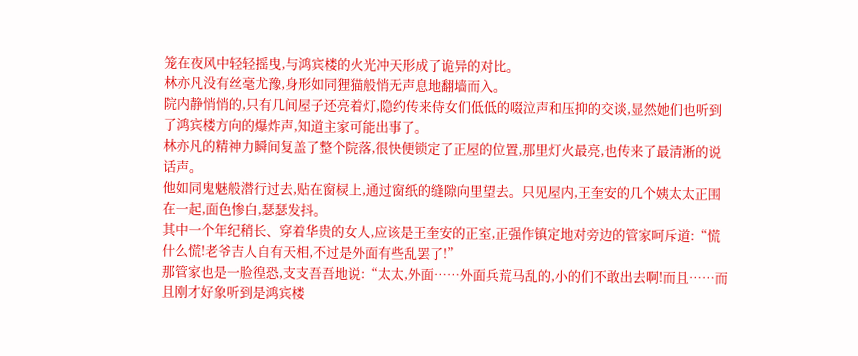笼在夜风中轻轻摇曳,与鸿宾楼的火光冲天形成了诡异的对比。
林亦凡没有丝毫尤豫,身形如同狸猫般悄无声息地翻墙而入。
院内静悄悄的,只有几间屋子还亮着灯,隐约传来侍女们低低的啜泣声和压抑的交谈,显然她们也听到了鸿宾楼方向的爆炸声,知道主家可能出事了。
林亦凡的精神力瞬间复盖了整个院落,很快便锁定了正屋的位置,那里灯火最亮,也传来了最清淅的说话声。
他如同鬼魅般潜行过去,贴在窗棂上,通过窗纸的缝隙向里望去。只见屋内,王奎安的几个姨太太正围在一起,面色惨白,瑟瑟发抖。
其中一个年纪稍长、穿着华贵的女人,应该是王奎安的正室,正强作镇定地对旁边的管家呵斥道:“慌什么慌!老爷吉人自有天相,不过是外面有些乱罢了!”
那管家也是一脸徨恐,支支吾吾地说:“太太,外面……外面兵荒马乱的,小的们不敢出去啊!而且……而且刚才好象听到是鸿宾楼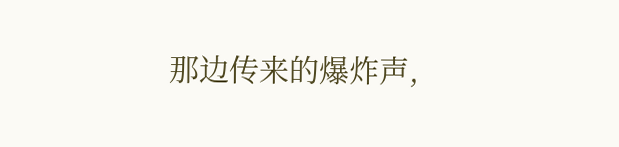那边传来的爆炸声,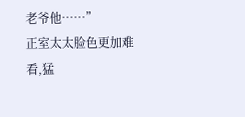老爷他……”
正室太太脸色更加难看,猛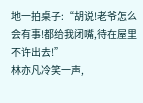地一拍桌子:“胡说!老爷怎么会有事!都给我闭嘴,待在屋里不许出去!”
林亦凡冷笑一声,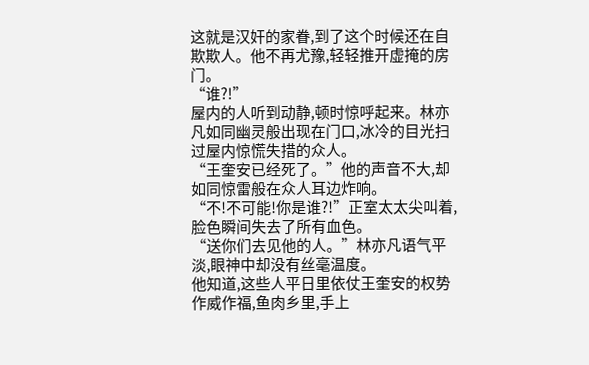这就是汉奸的家眷,到了这个时候还在自欺欺人。他不再尤豫,轻轻推开虚掩的房门。
“谁?!”
屋内的人听到动静,顿时惊呼起来。林亦凡如同幽灵般出现在门口,冰冷的目光扫过屋内惊慌失措的众人。
“王奎安已经死了。”他的声音不大,却如同惊雷般在众人耳边炸响。
“不!不可能!你是谁?!”正室太太尖叫着,脸色瞬间失去了所有血色。
“送你们去见他的人。”林亦凡语气平淡,眼神中却没有丝毫温度。
他知道,这些人平日里依仗王奎安的权势作威作福,鱼肉乡里,手上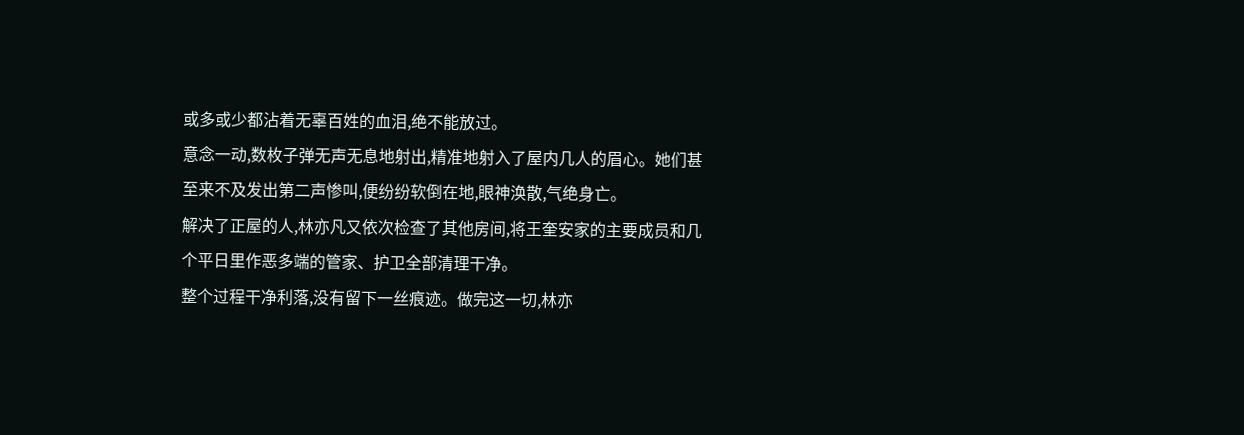或多或少都沾着无辜百姓的血泪,绝不能放过。
意念一动,数枚子弹无声无息地射出,精准地射入了屋内几人的眉心。她们甚至来不及发出第二声惨叫,便纷纷软倒在地,眼神涣散,气绝身亡。
解决了正屋的人,林亦凡又依次检查了其他房间,将王奎安家的主要成员和几个平日里作恶多端的管家、护卫全部清理干净。
整个过程干净利落,没有留下一丝痕迹。做完这一切,林亦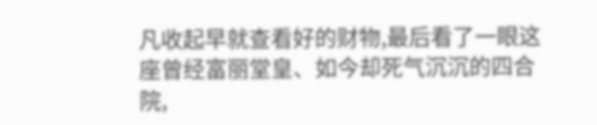凡收起早就查看好的财物,最后看了一眼这座曾经富丽堂皇、如今却死气沉沉的四合院,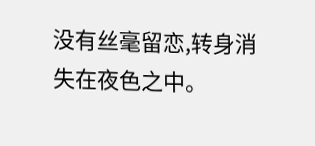没有丝毫留恋,转身消失在夜色之中。